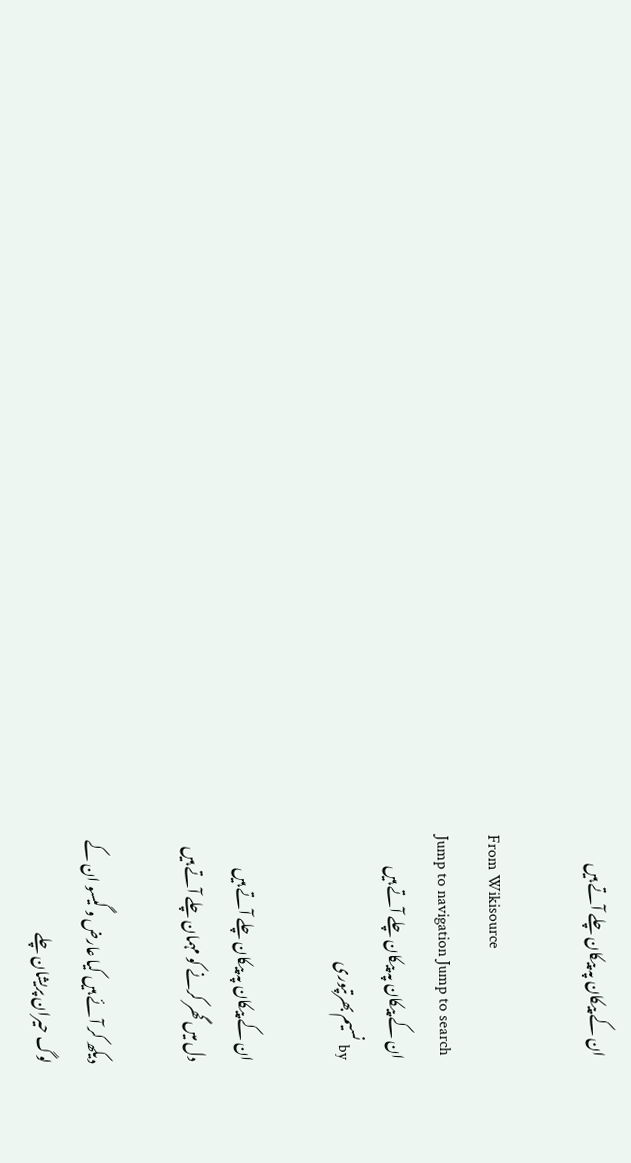ان کے پیکان پہ پیکان چلے آتے ہیں

From Wikisource
Jump to navigation Jump to search
ان کے پیکان پہ پیکان چلے آتے ہیں
by نسیم بھرتپوری

ان کے پیکان پہ پیکان چلے آتے ہیں
دل میں گھر کرنے کو مہمان چلے آتے ہیں

دیکھ کر آئے ہیں کیا عارض و گیسو ان کے
لوگ حیران پریشان چلے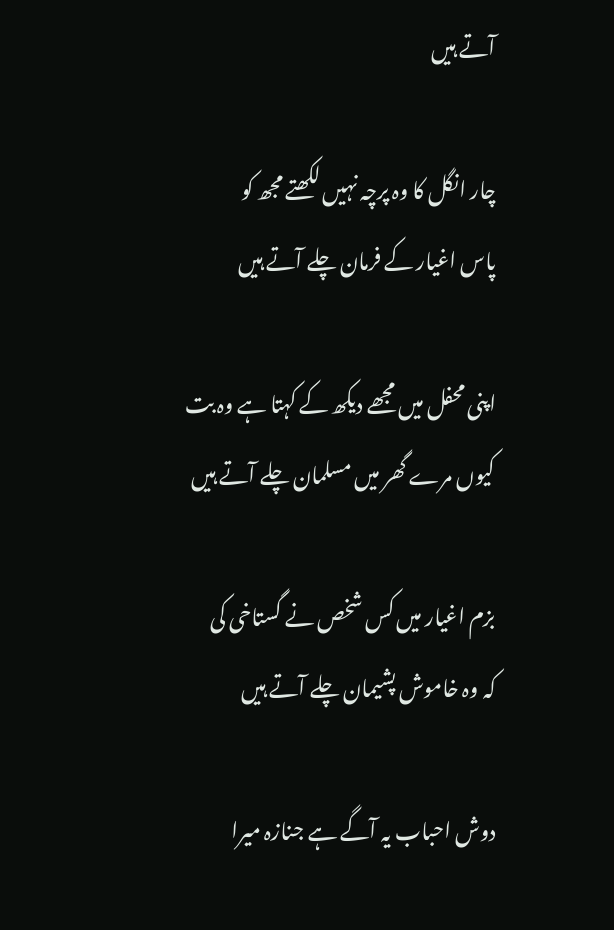آتے ہیں

چار انگل کا وہ پرچہ نہیں لکھتے مجھ کو
پاس اغیار کے فرمان چلے آتے ہیں

اپنی محفل میں مجھے دیکھ کے کہتا ہے وہ بت
کیوں مرے گھر میں مسلمان چلے آتے ہیں

بزم اغیار میں کس شخص نے گستاخی کی
کہ وہ خاموش پشیمان چلے آتے ہیں

دوش احباب یہ آگے ہے جنازہ میرا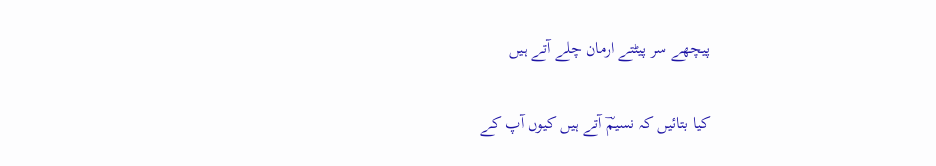پیچھے سر پیٹتے ارمان چلے آتے ہیں

کیا بتائیں کہ نسیمؔ آتے ہیں کیوں آپ کے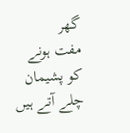گھر
مفت ہونے کو پشیمان چلے آتے ہیں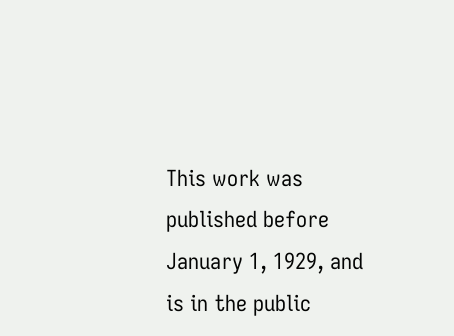This work was published before January 1, 1929, and is in the public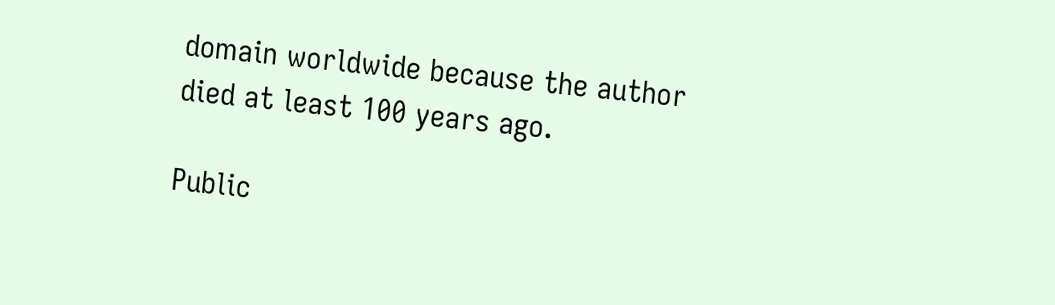domain worldwide because the author died at least 100 years ago.

Public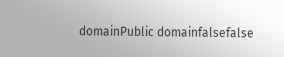domainPublic domainfalsefalse